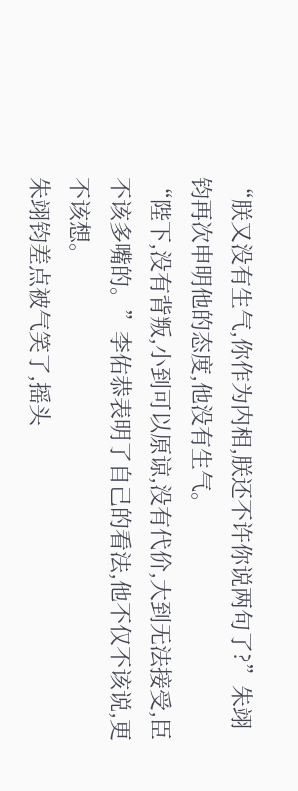“朕又没有生气,你作为内相,朕还不许你说两句了?”朱翊钧再次申明他的态度,他没有生气。
“陛下,没有背叛,小到可以原谅,没有代价,大到无法接受,臣不该多嘴的。”李佑恭表明了自己的看法,他不仅不该说,更不该想。
朱翊钧差点被气笑了,摇头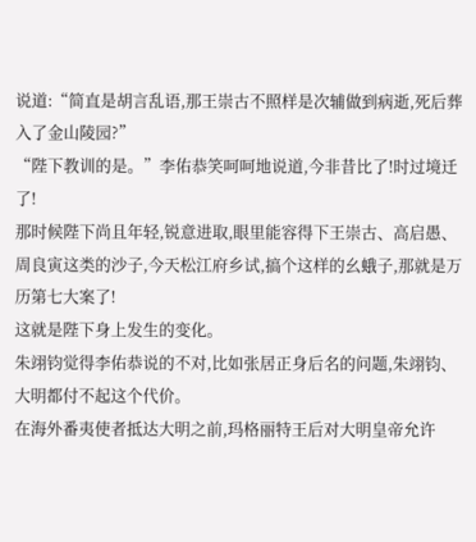说道:“简直是胡言乱语,那王崇古不照样是次辅做到病逝,死后葬入了金山陵园?”
“陛下教训的是。”李佑恭笑呵呵地说道,今非昔比了!时过境迁了!
那时候陛下尚且年轻,锐意进取,眼里能容得下王崇古、高启愚、周良寅这类的沙子,今天松江府乡试,搞个这样的幺蛾子,那就是万历第七大案了!
这就是陛下身上发生的变化。
朱翊钧觉得李佑恭说的不对,比如张居正身后名的问题,朱翊钧、大明都付不起这个代价。
在海外番夷使者抵达大明之前,玛格丽特王后对大明皇帝允许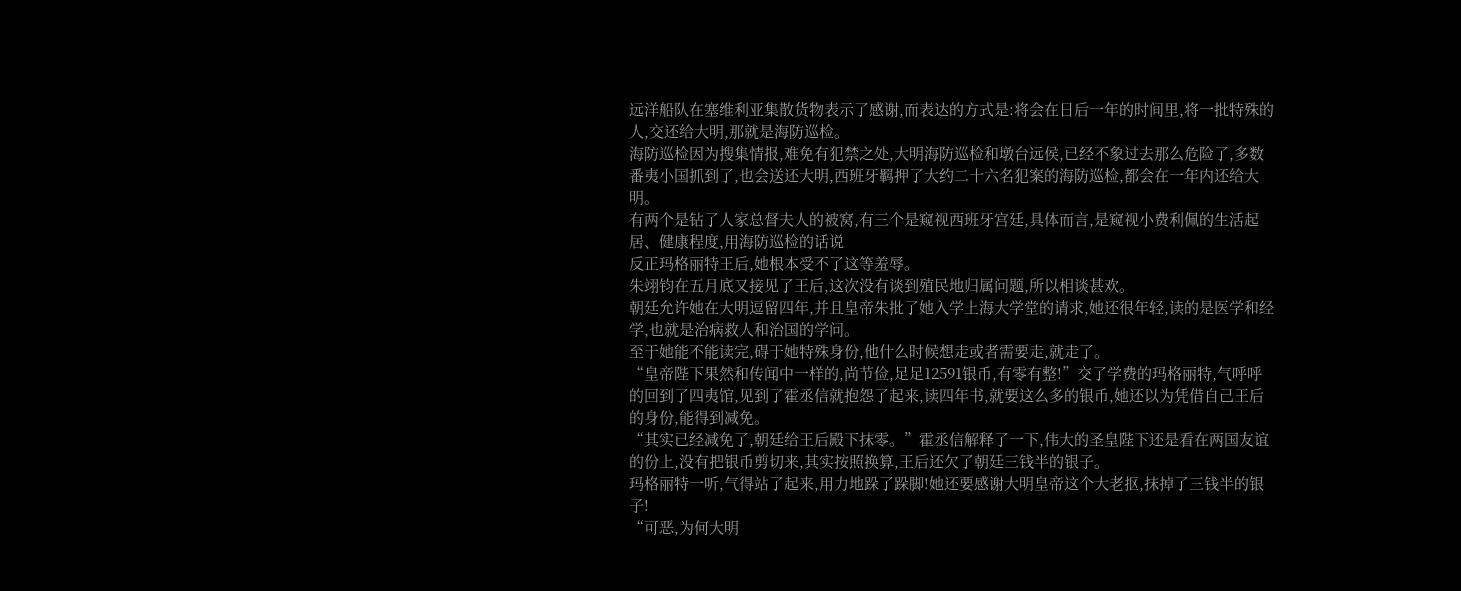远洋船队在塞维利亚集散货物表示了感谢,而表达的方式是:将会在日后一年的时间里,将一批特殊的人,交还给大明,那就是海防巡检。
海防巡检因为搜集情报,难免有犯禁之处,大明海防巡检和墩台远侯,已经不象过去那么危险了,多数番夷小国抓到了,也会送还大明,西班牙羁押了大约二十六名犯案的海防巡检,都会在一年内还给大明。
有两个是钻了人家总督夫人的被窝,有三个是窥视西班牙宫廷,具体而言,是窥视小费利佩的生活起居、健康程度,用海防巡检的话说
反正玛格丽特王后,她根本受不了这等羞辱。
朱翊钧在五月底又接见了王后,这次没有谈到殖民地归属问题,所以相谈甚欢。
朝廷允许她在大明逗留四年,并且皇帝朱批了她入学上海大学堂的请求,她还很年轻,读的是医学和经学,也就是治病救人和治国的学问。
至于她能不能读完,碍于她特殊身份,他什么时候想走或者需要走,就走了。
“皇帝陛下果然和传闻中一样的,尚节俭,足足12591银币,有零有整!”交了学费的玛格丽特,气呼呼的回到了四夷馆,见到了霍丞信就抱怨了起来,读四年书,就要这么多的银币,她还以为凭借自己王后的身份,能得到减免。
“其实已经减免了,朝廷给王后殿下抹零。”霍丞信解释了一下,伟大的圣皇陛下还是看在两国友谊的份上,没有把银币剪切来,其实按照换算,王后还欠了朝廷三钱半的银子。
玛格丽特一听,气得站了起来,用力地跺了跺脚!她还要感谢大明皇帝这个大老抠,抹掉了三钱半的银子!
“可恶,为何大明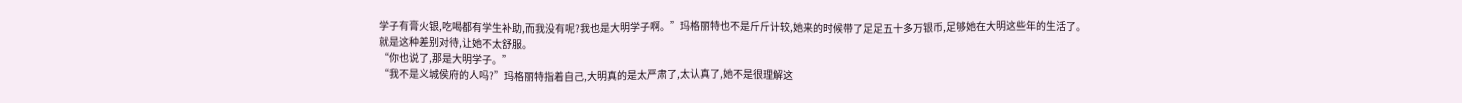学子有膏火银,吃喝都有学生补助,而我没有呢?我也是大明学子啊。”玛格丽特也不是斤斤计较,她来的时候带了足足五十多万银币,足够她在大明这些年的生活了。
就是这种差别对待,让她不太舒服。
“你也说了,那是大明学子。”
“我不是义城侯府的人吗?”玛格丽特指着自己,大明真的是太严肃了,太认真了,她不是很理解这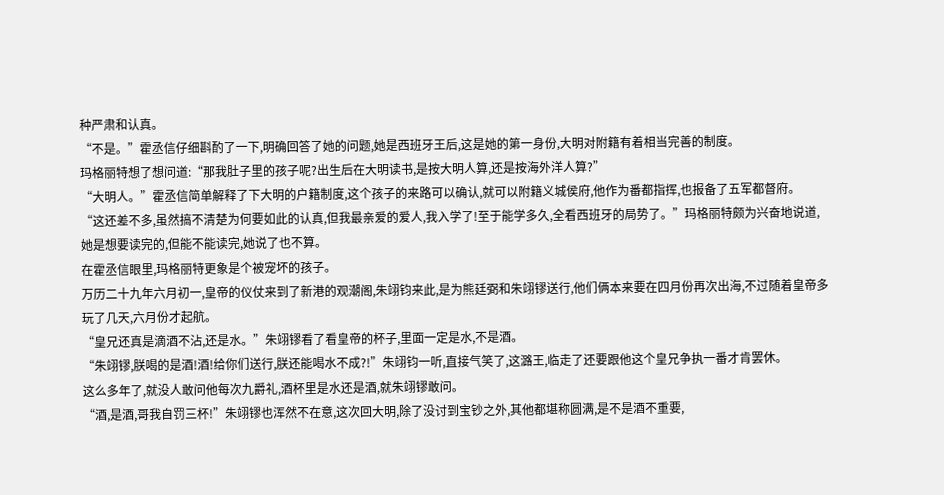种严肃和认真。
“不是。”霍丞信仔细斟酌了一下,明确回答了她的问题,她是西班牙王后,这是她的第一身份,大明对附籍有着相当完善的制度。
玛格丽特想了想问道:“那我肚子里的孩子呢?出生后在大明读书,是按大明人算,还是按海外洋人算?”
“大明人。”霍丞信简单解释了下大明的户籍制度,这个孩子的来路可以确认,就可以附籍义城侯府,他作为番都指挥,也报备了五军都督府。
“这还差不多,虽然搞不清楚为何要如此的认真,但我最亲爱的爱人,我入学了!至于能学多久,全看西班牙的局势了。”玛格丽特颇为兴奋地说道,她是想要读完的,但能不能读完,她说了也不算。
在霍丞信眼里,玛格丽特更象是个被宠坏的孩子。
万历二十九年六月初一,皇帝的仪仗来到了新港的观潮阁,朱翊钧来此,是为熊廷弼和朱翊镠送行,他们俩本来要在四月份再次出海,不过随着皇帝多玩了几天,六月份才起航。
“皇兄还真是滴酒不沾,还是水。”朱翊镠看了看皇帝的杯子,里面一定是水,不是酒。
“朱翊镠,朕喝的是酒!酒!给你们送行,朕还能喝水不成?!”朱翊钧一听,直接气笑了,这潞王,临走了还要跟他这个皇兄争执一番才肯罢休。
这么多年了,就没人敢问他每次九爵礼,酒杯里是水还是酒,就朱翊镠敢问。
“酒,是酒,哥我自罚三杯!”朱翊镠也浑然不在意,这次回大明,除了没讨到宝钞之外,其他都堪称圆满,是不是酒不重要,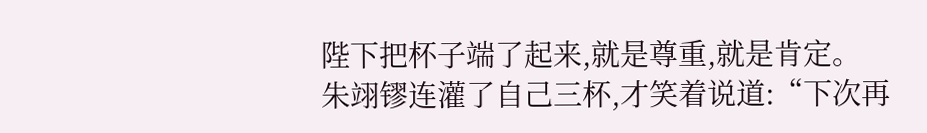陛下把杯子端了起来,就是尊重,就是肯定。
朱翊镠连灌了自己三杯,才笑着说道:“下次再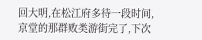回大明,在松江府多待一段时间,京堂的那群败类游街完了,下次